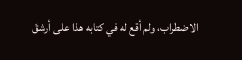الاضطراب، ولم أقع له في كتابه هذا على أرشقَ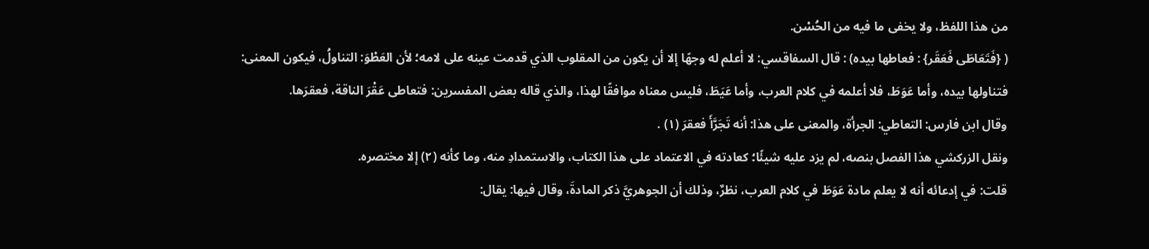من هذا اللفظ، ولا يخفى ما فيه من الحُسْن.
( {فَتَعَاطَى فَعَقَر} : فعاطها بيده) : قال السفاقسي: لا أعلم له وجهًا إلا أن يكون من المقلوب الذي قدمت عينه على لامه؛ لأن العَطْوَ: التناولُ، فيكون المعنى: فتناولها بيده، وأما عَوَطَ، فلا أعلمه في كلام العرب، وأما عَيَطَ، فليس معناه موافقًا لهذا، والذي قاله بعض المفسرين: فتعاطى عَقْرَ الناقة، فعقرَها.
وقال ابن فارس: التعاطي: الجرأة، والمعنى على هذا: أنه تَجَرَّأَ فعقرَ (١) .
ونقل الزركشي هذا الفصل بنصه، لم يزد عليه شيئًا؛ كعادته في الاعتماد على هذا الكتاب، والاستمدادِ منه، وما كأنه (٢) إلا مختصره.
قلت: في إدعائه أنه لا يعلم مادة عَوَطَ في كلام العرب، نظرٌ، وذلك أن الجوهريَّ ذكر المادةَ، وقال فيها: يقال: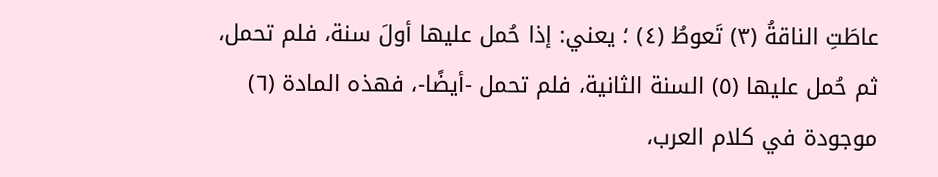عاطَتِ الناقةُ (٣) تَعوطُ (٤) ؛ يعني: إذا حُمل عليها أولَ سنة، فلم تحمل، ثم حُمل عليها (٥) السنة الثانية، فلم تحمل -أيضًا-، فهذه المادة (٦) موجودة في كلام العرب،